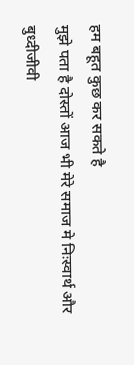हम बहूत कुछ कर सकते है
मुझे पता है दोस्तों आज भी मेरे समाज मे निःस्वार्थ और बुध्दीजीवी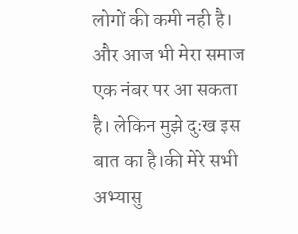लोगों की कमी नही है। और आज भी मेरा समाज एक नंबर पर आ सकता है। लेकिन मुझे दुःख इस बात का है।की मेरे सभी अभ्यासु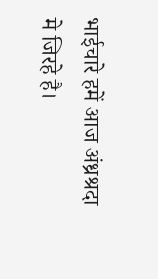भाईचारे हमें आज अंध्रश्रदा मे जिरहे है।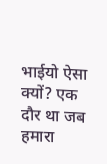भाईयो ऐसा क्यों? एक दौर था जब हमारा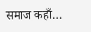समाज कहाँ…